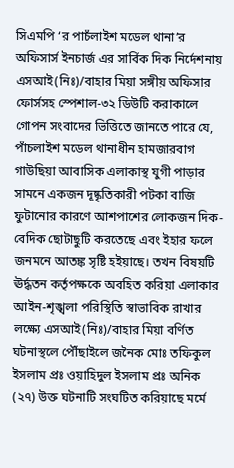সিএমপি ‘র পাচঁলাইশ মডেল থানা’র অফিসার্স ইনচার্জ এর সার্বিক দিক নির্দেশনায় এসআই(নিঃ)/বাহার মিয়া সঙ্গীয় অফিসার ফোর্সসহ স্পেশাল-৩২ ডিউটি করাকালে গোপন সংবাদের ভিত্তিতে জানতে পারে যে, পাঁচলাইশ মডেল থানাধীন হামজারবাগ গাউছিয়া আবাসিক এলাকাস্থ যুগী পাড়ার সামনে একজন দূষ্কৃতিকারী পটকা বাজি ফুটানোর কারণে আশপাশের লোকজন দিক-বেদিক ছোটাছুটি করতেছে এবং ইহার ফলে জনমনে আতঙ্ক সৃষ্টি হইয়াছে। তখন বিষয়টি ঊর্দ্ধতন কর্তৃপক্ষকে অবহিত করিয়া এলাকার আইন-শৃঙ্খলা পরিস্থিতি স্বাভাবিক রাখার লক্ষ্যে এসআই(নিঃ)/বাহার মিয়া বর্ণিত ঘটনাস্থলে পৌঁছাইলে জনৈক মোঃ তফিকুল ইসলাম প্রঃ ওয়াহিদুল ইসলাম প্রঃ অনিক (২৭) উক্ত ঘটনাটি সংঘটিত করিয়াছে মর্মে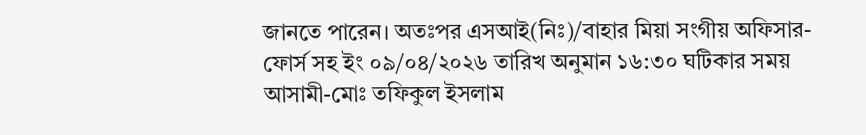জানতে পারেন। অতঃপর এসআই(নিঃ)/বাহার মিয়া সংগীয় অফিসার-ফোর্স সহ ইং ০৯/০৪/২০২৬ তারিখ অনুমান ১৬:৩০ ঘটিকার সময় আসামী-মোঃ তফিকুল ইসলাম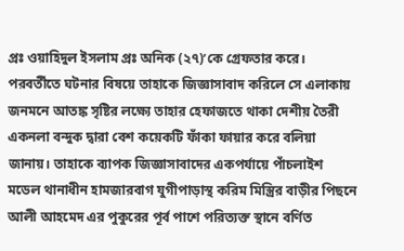প্রঃ ওয়াহিদুল ইসলাম প্রঃ অনিক (২৭)’কে গ্রেফতার করে।
পরবর্তীতে ঘটনার বিষয়ে তাহাকে জিজ্ঞাসাবাদ করিলে সে এলাকায় জনমনে আতঙ্ক সৃষ্টির লক্ষ্যে তাহার হেফাজতে থাকা দেশীয় তৈরী একনলা বন্দুক দ্বারা বেশ কয়েকটি ফাঁকা ফায়ার করে বলিয়া জানায়। তাহাকে ব্যাপক জিজ্ঞাসাবাদের একপর্যায়ে পাঁচলাইশ মডেল থানাধীন হামজারবাগ যুগীপাড়াস্থ করিম মিস্ত্রির বাড়ীর পিছনে আলী আহমেদ এর পুকুরের পূর্ব পাশে পরিত্যক্ত স্থানে বর্ণিত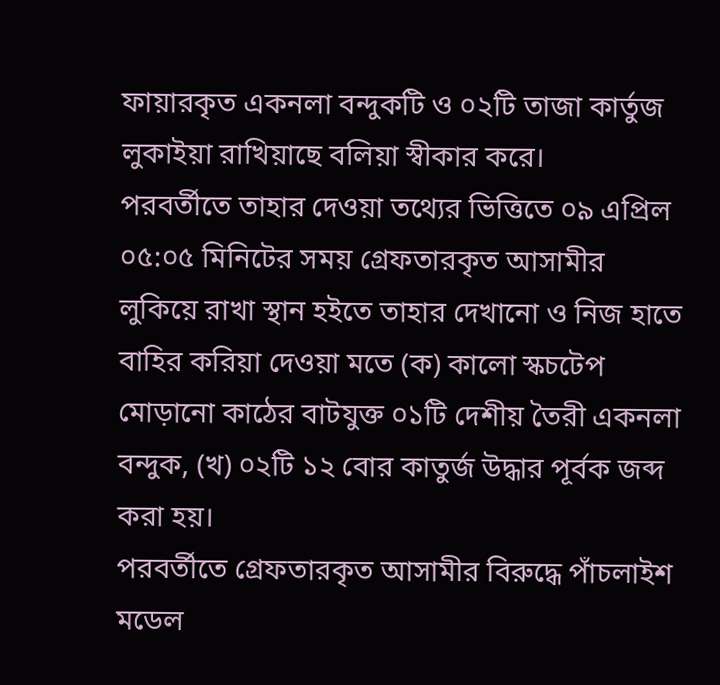ফায়ারকৃত একনলা বন্দুকটি ও ০২টি তাজা কার্তুজ লুকাইয়া রাখিয়াছে বলিয়া স্বীকার করে।
পরবর্তীতে তাহার দেওয়া তথ্যের ভিত্তিতে ০৯ এপ্রিল ০৫:০৫ মিনিটের সময় গ্রেফতারকৃত আসামীর লুকিয়ে রাখা স্থান হইতে তাহার দেখানো ও নিজ হাতে বাহির করিয়া দেওয়া মতে (ক) কালো স্কচটেপ মোড়ানো কাঠের বাটযুক্ত ০১টি দেশীয় তৈরী একনলা বন্দুক, (খ) ০২টি ১২ বোর কাতুর্জ উদ্ধার পূর্বক জব্দ করা হয়।
পরবর্তীতে গ্রেফতারকৃত আসামীর বিরুদ্ধে পাঁচলাইশ মডেল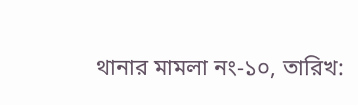থানার মামলা নং-১০, তারিখ: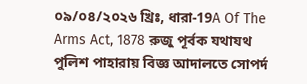০৯/০৪/২০২৬ খ্রিঃ, ধারা-19A Of The Arms Act, 1878 রুজু পূর্বক যথাযথ পুলিশ পাহারায় বিজ্ঞ আদালতে সোপর্দ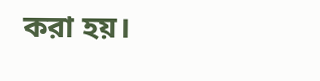করা হয়।